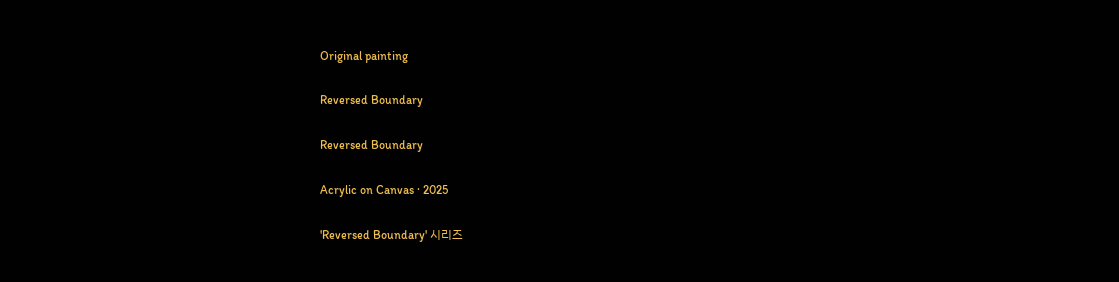Original painting

Reversed Boundary

Reversed Boundary

Acrylic on Canvas · 2025

'Reversed Boundary' 시리즈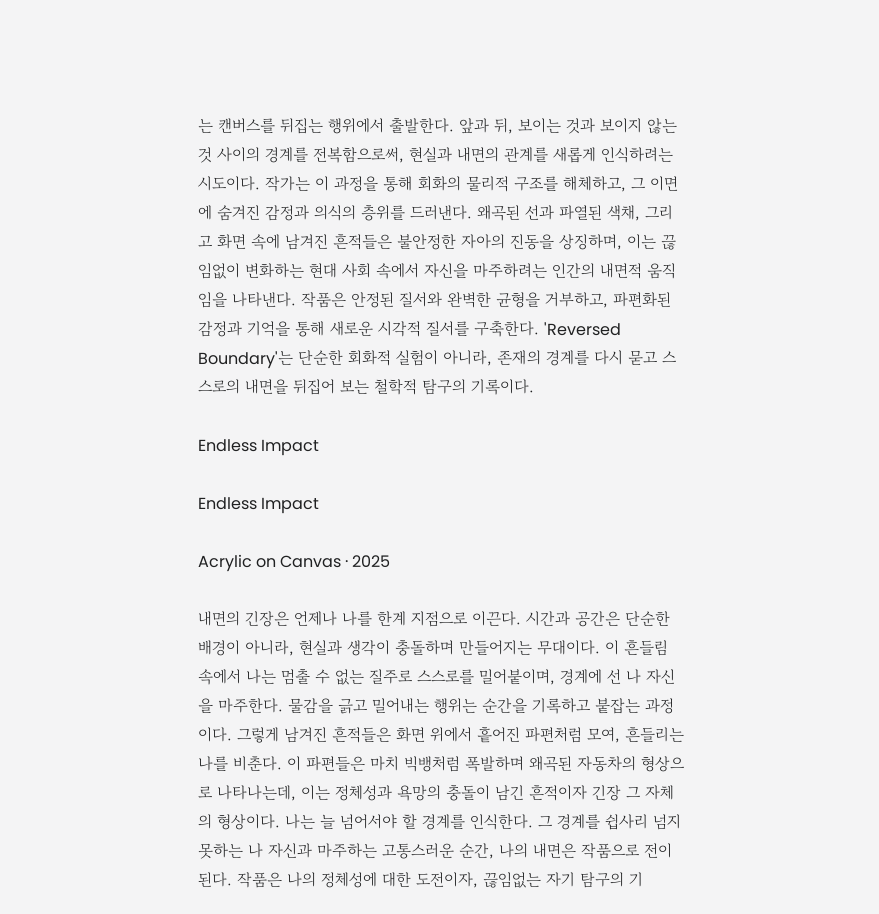는 캔버스를 뒤집는 행위에서 출발한다. 앞과 뒤, 보이는 것과 보이지 않는 것 사이의 경계를 전복함으로써, 현실과 내면의 관계를 새롭게 인식하려는 시도이다. 작가는 이 과정을 통해 회화의 물리적 구조를 해체하고, 그 이면에 숨겨진 감정과 의식의 층위를 드러낸다. 왜곡된 선과 파열된 색채, 그리고 화면 속에 남겨진 흔적들은 불안정한 자아의 진동을 상징하며, 이는 끊임없이 변화하는 현대 사회 속에서 자신을 마주하려는 인간의 내면적 움직임을 나타낸다. 작품은 안정된 질서와 완벽한 균형을 거부하고, 파편화된 감정과 기억을 통해 새로운 시각적 질서를 구축한다. 'Reversed Boundary'는 단순한 회화적 실험이 아니라, 존재의 경계를 다시 묻고 스스로의 내면을 뒤집어 보는 철학적 탐구의 기록이다.

Endless Impact

Endless Impact

Acrylic on Canvas · 2025

내면의 긴장은 언제나 나를 한계 지점으로 이끈다. 시간과 공간은 단순한 배경이 아니라, 현실과 생각이 충돌하며 만들어지는 무대이다. 이 흔들림 속에서 나는 멈출 수 없는 질주로 스스로를 밀어붙이며, 경계에 선 나 자신을 마주한다. 물감을 긁고 밀어내는 행위는 순간을 기록하고 붙잡는 과정이다. 그렇게 남겨진 흔적들은 화면 위에서 흩어진 파편처럼 모여, 흔들리는 나를 비춘다. 이 파편들은 마치 빅뱅처럼 폭발하며 왜곡된 자동차의 형상으로 나타나는데, 이는 정체성과 욕망의 충돌이 남긴 흔적이자 긴장 그 자체의 형상이다. 나는 늘 넘어서야 할 경계를 인식한다. 그 경계를 쉽사리 넘지 못하는 나 자신과 마주하는 고통스러운 순간, 나의 내면은 작품으로 전이된다. 작품은 나의 정체성에 대한 도전이자, 끊임없는 자기 탐구의 기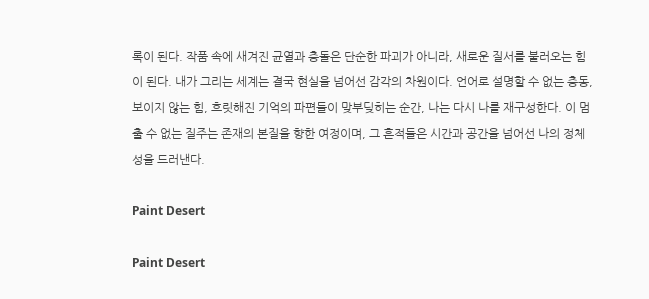록이 된다. 작품 속에 새겨진 균열과 충돌은 단순한 파괴가 아니라, 새로운 질서를 불러오는 힘이 된다. 내가 그리는 세계는 결국 현실을 넘어선 감각의 차원이다. 언어로 설명할 수 없는 충동, 보이지 않는 힘, 흐릿해진 기억의 파편들이 맞부딪히는 순간, 나는 다시 나를 재구성한다. 이 멈출 수 없는 질주는 존재의 본질을 향한 여정이며, 그 흔적들은 시간과 공간을 넘어선 나의 정체성을 드러낸다.

Paint Desert

Paint Desert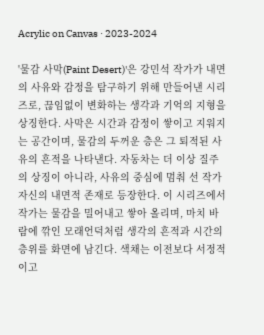Acrylic on Canvas · 2023-2024

'물감 사막(Paint Desert)'은 강민석 작가가 내면의 사유와 감정을 탐구하기 위해 만들어낸 시리즈로, 끊임없이 변화하는 생각과 기억의 지형을 상징한다. 사막은 시간과 감정이 쌓이고 지워지는 공간이며, 물감의 두꺼운 층은 그 퇴적된 사유의 흔적을 나타낸다. 자동차는 더 이상 질주의 상징이 아니라, 사유의 중심에 멈춰 선 작가 자신의 내면적 존재로 등장한다. 이 시리즈에서 작가는 물감을 밀어내고 쌓아 올리며, 마치 바람에 깎인 모래언덕처럼 생각의 흔적과 시간의 층위를 화면에 남긴다. 색채는 이전보다 서정적이고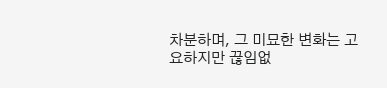차분하며, 그 미묘한 변화는 고요하지만 끊임없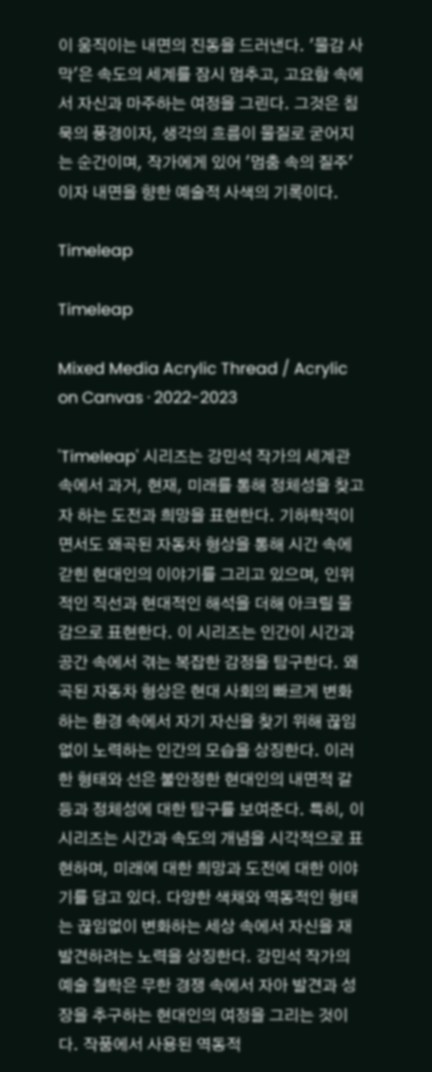이 움직이는 내면의 진동을 드러낸다. '물감 사막'은 속도의 세계를 잠시 멈추고, 고요함 속에서 자신과 마주하는 여정을 그린다. 그것은 침묵의 풍경이자, 생각의 흐름이 물질로 굳어지는 순간이며, 작가에게 있어 '멈춤 속의 질주'이자 내면을 향한 예술적 사색의 기록이다.

Timeleap

Timeleap

Mixed Media Acrylic Thread / Acrylic on Canvas · 2022-2023

'Timeleap' 시리즈는 강민석 작가의 세계관 속에서 과거, 현재, 미래를 통해 정체성을 찾고자 하는 도전과 희망을 표현한다. 기하학적이면서도 왜곡된 자동차 형상을 통해 시간 속에 갇힌 현대인의 이야기를 그리고 있으며, 인위적인 직선과 현대적인 해석을 더해 아크릴 물감으로 표현한다. 이 시리즈는 인간이 시간과 공간 속에서 겪는 복잡한 감정을 탐구한다. 왜곡된 자동차 형상은 현대 사회의 빠르게 변화하는 환경 속에서 자기 자신을 찾기 위해 끊임없이 노력하는 인간의 모습을 상징한다. 이러한 형태와 선은 불안정한 현대인의 내면적 갈등과 정체성에 대한 탐구를 보여준다. 특히, 이 시리즈는 시간과 속도의 개념을 시각적으로 표현하며, 미래에 대한 희망과 도전에 대한 이야기를 담고 있다. 다양한 색채와 역동적인 형태는 끊임없이 변화하는 세상 속에서 자신을 재발견하려는 노력을 상징한다. 강민석 작가의 예술 철학은 무한 경쟁 속에서 자아 발견과 성장을 추구하는 현대인의 여정을 그리는 것이다. 작품에서 사용된 역동적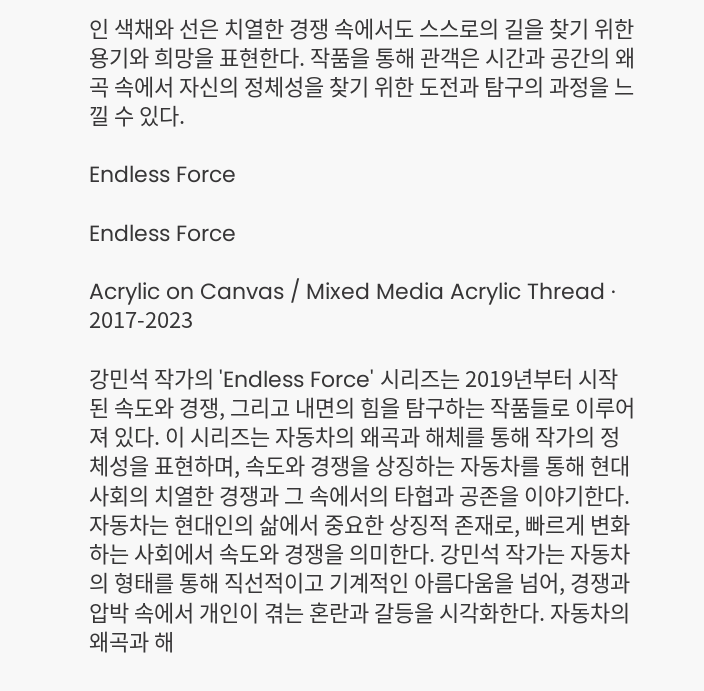인 색채와 선은 치열한 경쟁 속에서도 스스로의 길을 찾기 위한 용기와 희망을 표현한다. 작품을 통해 관객은 시간과 공간의 왜곡 속에서 자신의 정체성을 찾기 위한 도전과 탐구의 과정을 느낄 수 있다.

Endless Force

Endless Force

Acrylic on Canvas / Mixed Media Acrylic Thread · 2017-2023

강민석 작가의 'Endless Force' 시리즈는 2019년부터 시작된 속도와 경쟁, 그리고 내면의 힘을 탐구하는 작품들로 이루어져 있다. 이 시리즈는 자동차의 왜곡과 해체를 통해 작가의 정체성을 표현하며, 속도와 경쟁을 상징하는 자동차를 통해 현대 사회의 치열한 경쟁과 그 속에서의 타협과 공존을 이야기한다. 자동차는 현대인의 삶에서 중요한 상징적 존재로, 빠르게 변화하는 사회에서 속도와 경쟁을 의미한다. 강민석 작가는 자동차의 형태를 통해 직선적이고 기계적인 아름다움을 넘어, 경쟁과 압박 속에서 개인이 겪는 혼란과 갈등을 시각화한다. 자동차의 왜곡과 해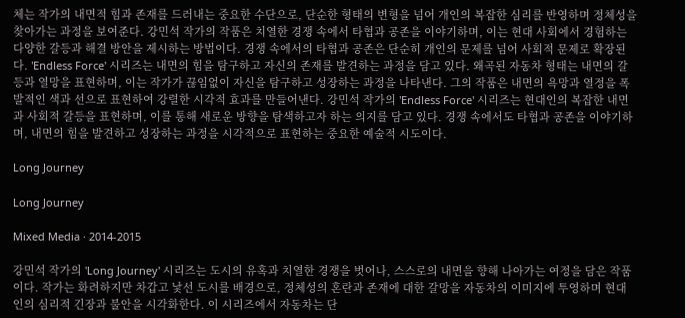체는 작가의 내면적 힘과 존재를 드러내는 중요한 수단으로, 단순한 형태의 변형을 넘어 개인의 복잡한 심리를 반영하며 정체성을 찾아가는 과정을 보여준다. 강민석 작가의 작품은 치열한 경쟁 속에서 타협과 공존을 이야기하며, 이는 현대 사회에서 경험하는 다양한 갈등과 해결 방안을 제시하는 방법이다. 경쟁 속에서의 타협과 공존은 단순히 개인의 문제를 넘어 사회적 문제로 확장된다. 'Endless Force' 시리즈는 내면의 힘을 탐구하고 자신의 존재를 발견하는 과정을 담고 있다. 왜곡된 자동차 형태는 내면의 갈등과 열망을 표현하며, 이는 작가가 끊임없이 자신을 탐구하고 성장하는 과정을 나타낸다. 그의 작품은 내면의 욕망과 열정을 폭발적인 색과 선으로 표현하여 강렬한 시각적 효과를 만들어낸다. 강민석 작가의 'Endless Force' 시리즈는 현대인의 복잡한 내면과 사회적 갈등을 표현하며, 이를 통해 새로운 방향을 탐색하고자 하는 의지를 담고 있다. 경쟁 속에서도 타협과 공존을 이야기하며, 내면의 힘을 발견하고 성장하는 과정을 시각적으로 표현하는 중요한 예술적 시도이다.

Long Journey

Long Journey

Mixed Media · 2014-2015

강민석 작가의 'Long Journey' 시리즈는 도시의 유혹과 치열한 경쟁을 벗어나, 스스로의 내면을 향해 나아가는 여정을 담은 작품이다. 작가는 화려하지만 차갑고 낯선 도시를 배경으로, 정체성의 혼란과 존재에 대한 갈망을 자동차의 이미지에 투영하며 현대인의 심리적 긴장과 불안을 시각화한다. 이 시리즈에서 자동차는 단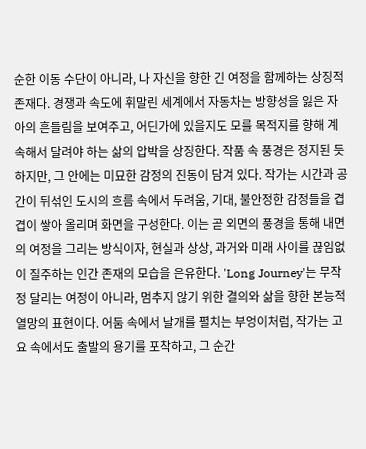순한 이동 수단이 아니라, 나 자신을 향한 긴 여정을 함께하는 상징적 존재다. 경쟁과 속도에 휘말린 세계에서 자동차는 방향성을 잃은 자아의 흔들림을 보여주고, 어딘가에 있을지도 모를 목적지를 향해 계속해서 달려야 하는 삶의 압박을 상징한다. 작품 속 풍경은 정지된 듯하지만, 그 안에는 미묘한 감정의 진동이 담겨 있다. 작가는 시간과 공간이 뒤섞인 도시의 흐름 속에서 두려움, 기대, 불안정한 감정들을 겹겹이 쌓아 올리며 화면을 구성한다. 이는 곧 외면의 풍경을 통해 내면의 여정을 그리는 방식이자, 현실과 상상, 과거와 미래 사이를 끊임없이 질주하는 인간 존재의 모습을 은유한다. 'Long Journey'는 무작정 달리는 여정이 아니라, 멈추지 않기 위한 결의와 삶을 향한 본능적 열망의 표현이다. 어둠 속에서 날개를 펼치는 부엉이처럼, 작가는 고요 속에서도 출발의 용기를 포착하고, 그 순간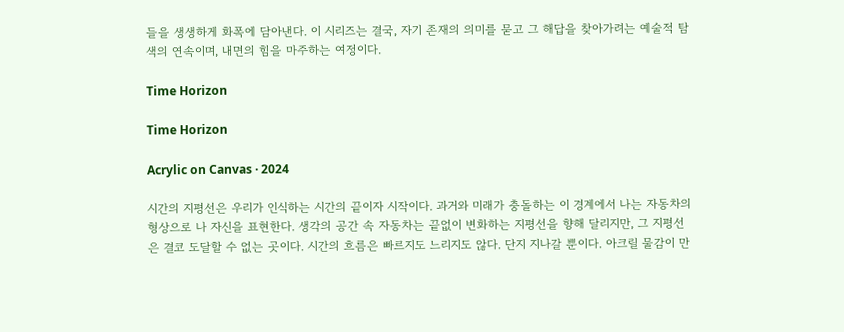들을 생생하게 화폭에 담아낸다. 이 시리즈는 결국, 자기 존재의 의미를 묻고 그 해답을 찾아가려는 예술적 탐색의 연속이며, 내면의 힘을 마주하는 여정이다.

Time Horizon

Time Horizon

Acrylic on Canvas · 2024

시간의 지평선은 우리가 인식하는 시간의 끝이자 시작이다. 과거와 미래가 충돌하는 이 경계에서 나는 자동차의 형상으로 나 자신을 표현한다. 생각의 공간 속 자동차는 끝없이 변화하는 지평선을 향해 달리지만, 그 지평선은 결코 도달할 수 없는 곳이다. 시간의 흐름은 빠르지도 느리지도 않다. 단지 지나갈 뿐이다. 아크릴 물감이 만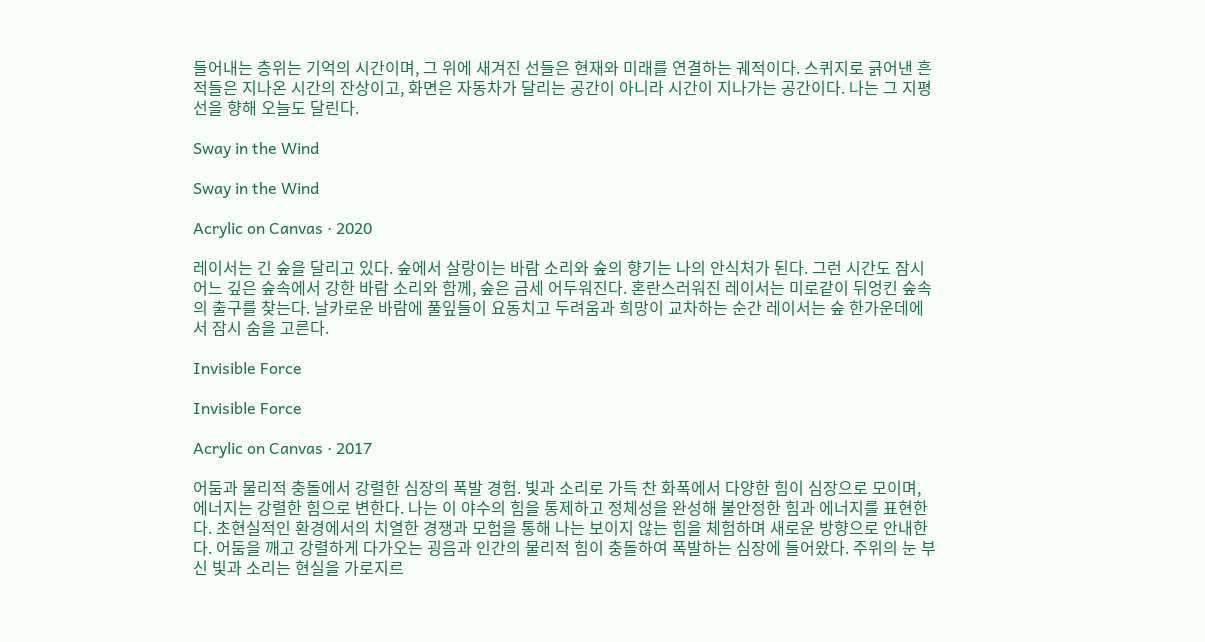들어내는 층위는 기억의 시간이며, 그 위에 새겨진 선들은 현재와 미래를 연결하는 궤적이다. 스퀴지로 긁어낸 흔적들은 지나온 시간의 잔상이고, 화면은 자동차가 달리는 공간이 아니라 시간이 지나가는 공간이다. 나는 그 지평선을 향해 오늘도 달린다.

Sway in the Wind

Sway in the Wind

Acrylic on Canvas · 2020

레이서는 긴 숲을 달리고 있다. 숲에서 살랑이는 바람 소리와 숲의 향기는 나의 안식처가 된다. 그런 시간도 잠시 어느 깊은 숲속에서 강한 바람 소리와 함께, 숲은 금세 어두워진다. 혼란스러워진 레이서는 미로같이 뒤엉킨 숲속의 출구를 찾는다. 날카로운 바람에 풀잎들이 요동치고 두려움과 희망이 교차하는 순간 레이서는 숲 한가운데에서 잠시 숨을 고른다.

Invisible Force

Invisible Force

Acrylic on Canvas · 2017

어둠과 물리적 충돌에서 강렬한 심장의 폭발 경험. 빛과 소리로 가득 찬 화폭에서 다양한 힘이 심장으로 모이며, 에너지는 강렬한 힘으로 변한다. 나는 이 야수의 힘을 통제하고 정체성을 완성해 불안정한 힘과 에너지를 표현한다. 초현실적인 환경에서의 치열한 경쟁과 모험을 통해 나는 보이지 않는 힘을 체험하며 새로운 방향으로 안내한다. 어둠을 깨고 강렬하게 다가오는 굉음과 인간의 물리적 힘이 충돌하여 폭발하는 심장에 들어왔다. 주위의 눈 부신 빛과 소리는 현실을 가로지르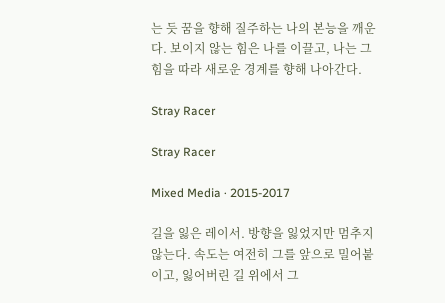는 듯 꿈을 향해 질주하는 나의 본능을 깨운다. 보이지 않는 힘은 나를 이끌고, 나는 그 힘을 따라 새로운 경계를 향해 나아간다.

Stray Racer

Stray Racer

Mixed Media · 2015-2017

길을 잃은 레이서. 방향을 잃었지만 멈추지 않는다. 속도는 여전히 그를 앞으로 밀어붙이고, 잃어버린 길 위에서 그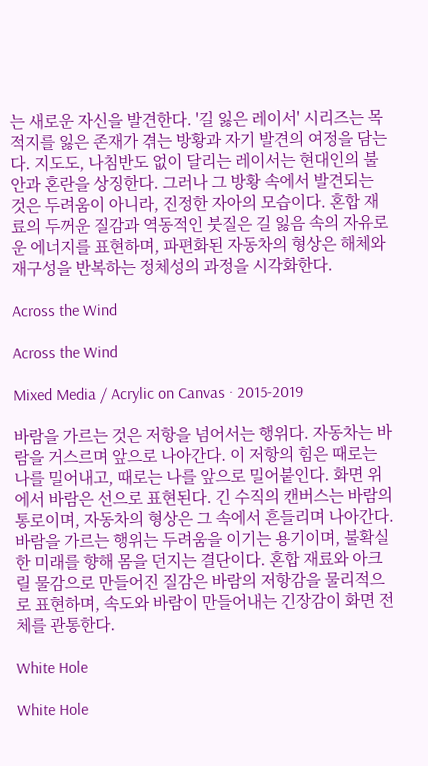는 새로운 자신을 발견한다. '길 잃은 레이서' 시리즈는 목적지를 잃은 존재가 겪는 방황과 자기 발견의 여정을 담는다. 지도도, 나침반도 없이 달리는 레이서는 현대인의 불안과 혼란을 상징한다. 그러나 그 방황 속에서 발견되는 것은 두려움이 아니라, 진정한 자아의 모습이다. 혼합 재료의 두꺼운 질감과 역동적인 붓질은 길 잃음 속의 자유로운 에너지를 표현하며, 파편화된 자동차의 형상은 해체와 재구성을 반복하는 정체성의 과정을 시각화한다.

Across the Wind

Across the Wind

Mixed Media / Acrylic on Canvas · 2015-2019

바람을 가르는 것은 저항을 넘어서는 행위다. 자동차는 바람을 거스르며 앞으로 나아간다. 이 저항의 힘은 때로는 나를 밀어내고, 때로는 나를 앞으로 밀어붙인다. 화면 위에서 바람은 선으로 표현된다. 긴 수직의 캔버스는 바람의 통로이며, 자동차의 형상은 그 속에서 흔들리며 나아간다. 바람을 가르는 행위는 두려움을 이기는 용기이며, 불확실한 미래를 향해 몸을 던지는 결단이다. 혼합 재료와 아크릴 물감으로 만들어진 질감은 바람의 저항감을 물리적으로 표현하며, 속도와 바람이 만들어내는 긴장감이 화면 전체를 관통한다.

White Hole

White Hole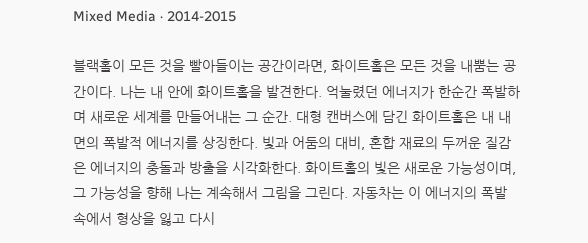Mixed Media · 2014-2015

블랙홀이 모든 것을 빨아들이는 공간이라면, 화이트홀은 모든 것을 내뿜는 공간이다. 나는 내 안에 화이트홀을 발견한다. 억눌렸던 에너지가 한순간 폭발하며 새로운 세계를 만들어내는 그 순간. 대형 캔버스에 담긴 화이트홀은 내 내면의 폭발적 에너지를 상징한다. 빛과 어둠의 대비, 혼합 재료의 두꺼운 질감은 에너지의 충돌과 방출을 시각화한다. 화이트홀의 빛은 새로운 가능성이며, 그 가능성을 향해 나는 계속해서 그림을 그린다. 자동차는 이 에너지의 폭발 속에서 형상을 잃고 다시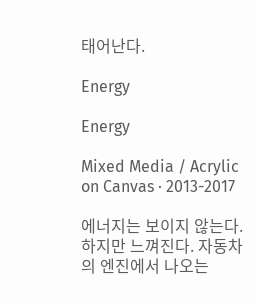태어난다.

Energy

Energy

Mixed Media / Acrylic on Canvas · 2013-2017

에너지는 보이지 않는다. 하지만 느껴진다. 자동차의 엔진에서 나오는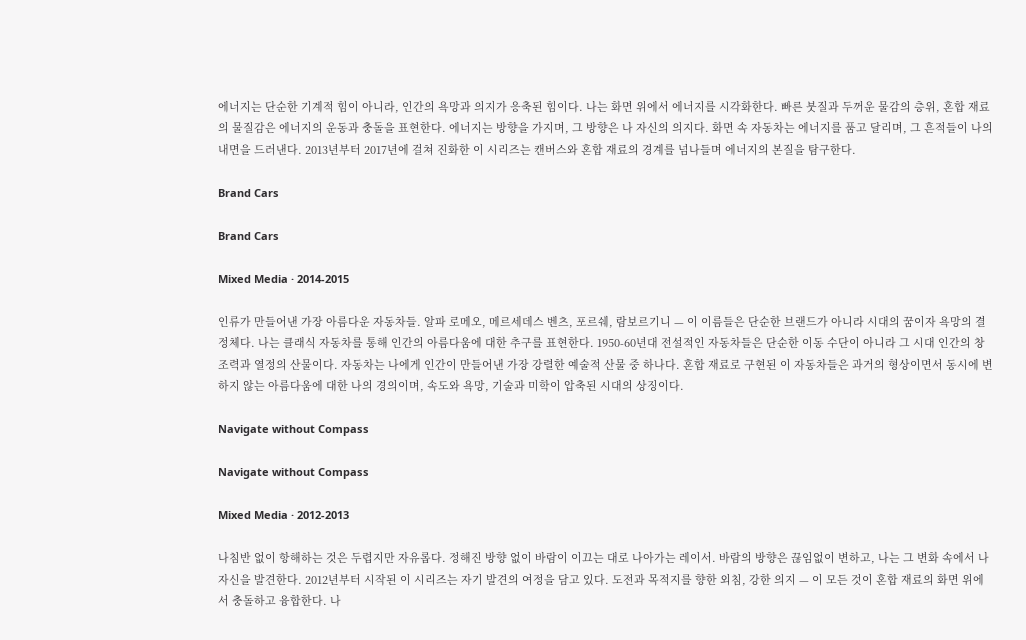에너지는 단순한 기계적 힘이 아니라, 인간의 욕망과 의지가 응축된 힘이다. 나는 화면 위에서 에너지를 시각화한다. 빠른 붓질과 두꺼운 물감의 층위, 혼합 재료의 물질감은 에너지의 운동과 충돌을 표현한다. 에너지는 방향을 가지며, 그 방향은 나 자신의 의지다. 화면 속 자동차는 에너지를 품고 달리며, 그 흔적들이 나의 내면을 드러낸다. 2013년부터 2017년에 걸쳐 진화한 이 시리즈는 캔버스와 혼합 재료의 경계를 넘나들며 에너지의 본질을 탐구한다.

Brand Cars

Brand Cars

Mixed Media · 2014-2015

인류가 만들어낸 가장 아름다운 자동차들. 알파 로메오, 메르세데스 벤츠, 포르쉐, 람보르기니 — 이 이름들은 단순한 브랜드가 아니라 시대의 꿈이자 욕망의 결정체다. 나는 클래식 자동차를 통해 인간의 아름다움에 대한 추구를 표현한다. 1950-60년대 전설적인 자동차들은 단순한 이동 수단이 아니라 그 시대 인간의 창조력과 열정의 산물이다. 자동차는 나에게 인간이 만들어낸 가장 강렬한 예술적 산물 중 하나다. 혼합 재료로 구현된 이 자동차들은 과거의 형상이면서 동시에 변하지 않는 아름다움에 대한 나의 경의이며, 속도와 욕망, 기술과 미학이 압축된 시대의 상징이다.

Navigate without Compass

Navigate without Compass

Mixed Media · 2012-2013

나침반 없이 항해하는 것은 두렵지만 자유롭다. 정해진 방향 없이 바람이 이끄는 대로 나아가는 레이서. 바람의 방향은 끊임없이 변하고, 나는 그 변화 속에서 나 자신을 발견한다. 2012년부터 시작된 이 시리즈는 자기 발견의 여정을 담고 있다. 도전과 목적지를 향한 외침, 강한 의지 — 이 모든 것이 혼합 재료의 화면 위에서 충돌하고 융합한다. 나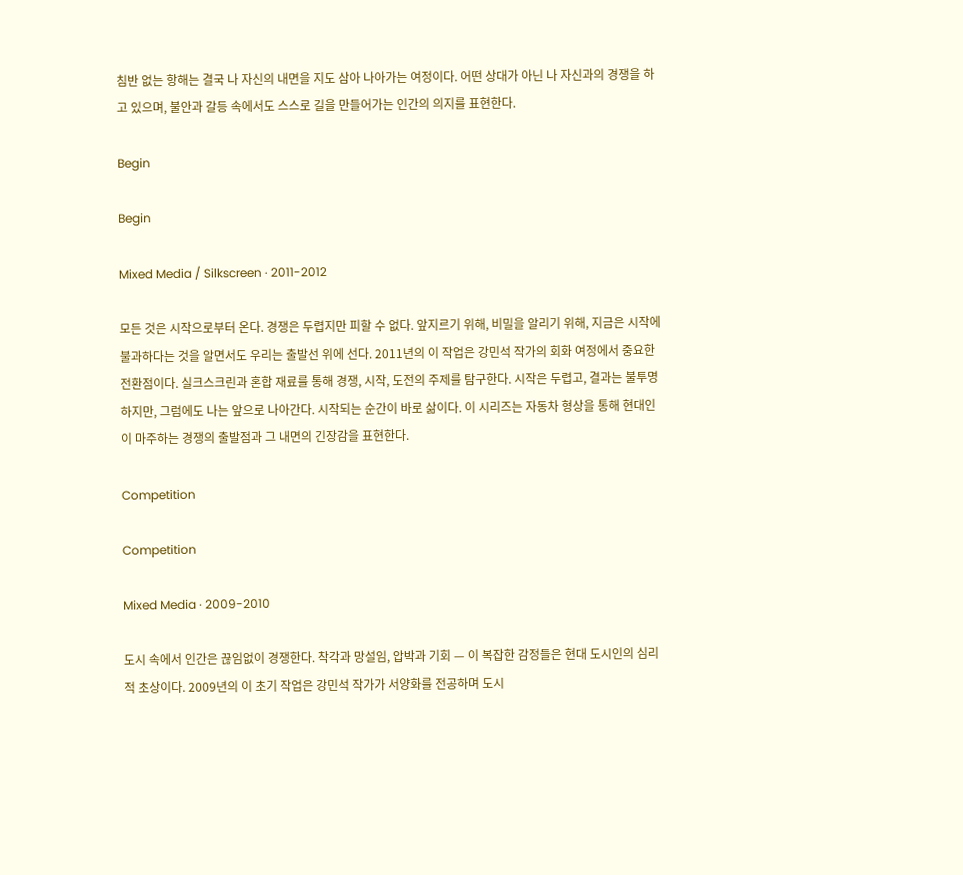침반 없는 항해는 결국 나 자신의 내면을 지도 삼아 나아가는 여정이다. 어떤 상대가 아닌 나 자신과의 경쟁을 하고 있으며, 불안과 갈등 속에서도 스스로 길을 만들어가는 인간의 의지를 표현한다.

Begin

Begin

Mixed Media / Silkscreen · 2011-2012

모든 것은 시작으로부터 온다. 경쟁은 두렵지만 피할 수 없다. 앞지르기 위해, 비밀을 알리기 위해, 지금은 시작에 불과하다는 것을 알면서도 우리는 출발선 위에 선다. 2011년의 이 작업은 강민석 작가의 회화 여정에서 중요한 전환점이다. 실크스크린과 혼합 재료를 통해 경쟁, 시작, 도전의 주제를 탐구한다. 시작은 두렵고, 결과는 불투명하지만, 그럼에도 나는 앞으로 나아간다. 시작되는 순간이 바로 삶이다. 이 시리즈는 자동차 형상을 통해 현대인이 마주하는 경쟁의 출발점과 그 내면의 긴장감을 표현한다.

Competition

Competition

Mixed Media · 2009-2010

도시 속에서 인간은 끊임없이 경쟁한다. 착각과 망설임, 압박과 기회 — 이 복잡한 감정들은 현대 도시인의 심리적 초상이다. 2009년의 이 초기 작업은 강민석 작가가 서양화를 전공하며 도시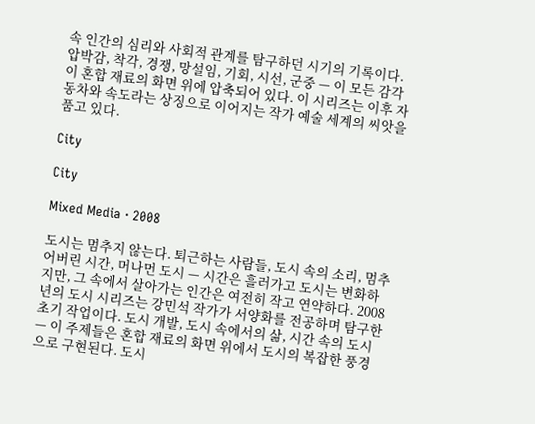속 인간의 심리와 사회적 관계를 탐구하던 시기의 기록이다. 압박감, 착각, 경쟁, 망설임, 기회, 시선, 군중 — 이 모든 감각이 혼합 재료의 화면 위에 압축되어 있다. 이 시리즈는 이후 자동차와 속도라는 상징으로 이어지는 작가 예술 세계의 씨앗을 품고 있다.

City

City

Mixed Media · 2008

도시는 멈추지 않는다. 퇴근하는 사람들, 도시 속의 소리, 멈추어버린 시간, 머나먼 도시 — 시간은 흘러가고 도시는 변화하지만, 그 속에서 살아가는 인간은 여전히 작고 연약하다. 2008년의 도시 시리즈는 강민석 작가가 서양화를 전공하며 탐구한 초기 작업이다. 도시 개발, 도시 속에서의 삶, 시간 속의 도시 — 이 주제들은 혼합 재료의 화면 위에서 도시의 복잡한 풍경으로 구현된다. 도시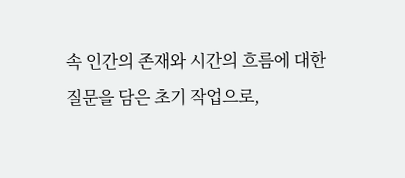속 인간의 존재와 시간의 흐름에 대한 질문을 담은 초기 작업으로,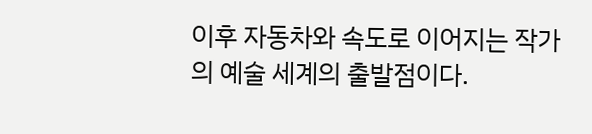이후 자동차와 속도로 이어지는 작가의 예술 세계의 출발점이다.